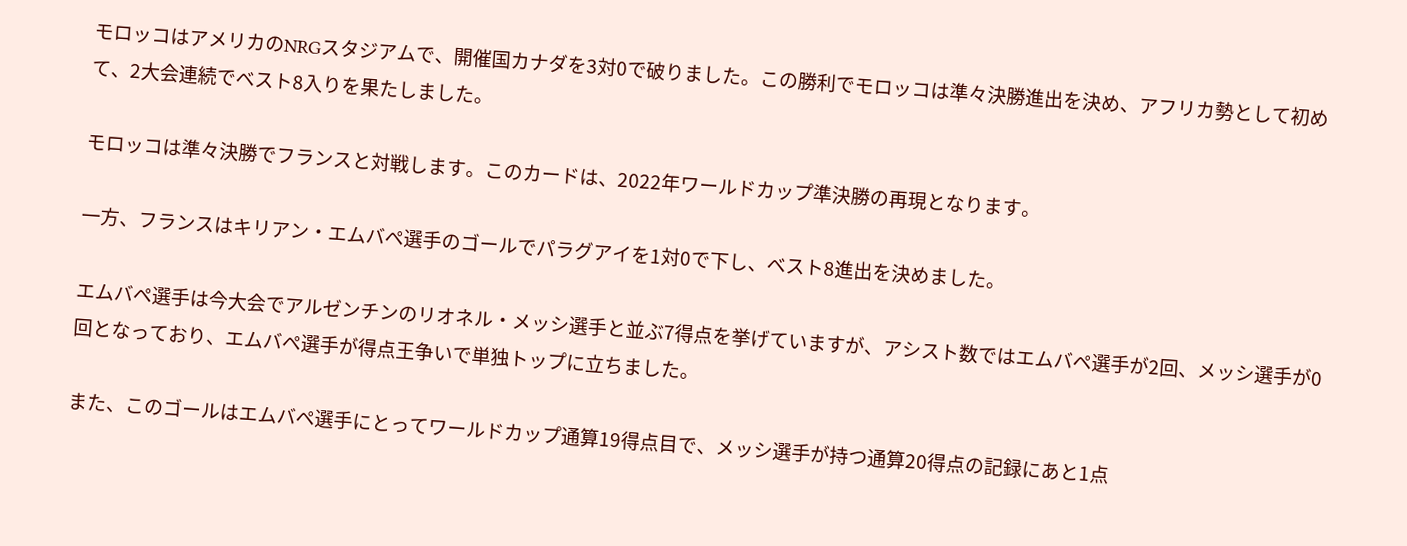モロッコはアメリカのNRGスタジアムで、開催国カナダを3対0で破りました。この勝利でモロッコは準々決勝進出を決め、アフリカ勢として初めて、2大会連続でベスト8入りを果たしました。

モロッコは準々決勝でフランスと対戦します。このカードは、2022年ワールドカップ準決勝の再現となります。

一方、フランスはキリアン・エムバペ選手のゴールでパラグアイを1対0で下し、ベスト8進出を決めました。

エムバペ選手は今大会でアルゼンチンのリオネル・メッシ選手と並ぶ7得点を挙げていますが、アシスト数ではエムバペ選手が2回、メッシ選手が0回となっており、エムバペ選手が得点王争いで単独トップに立ちました。

また、このゴールはエムバペ選手にとってワールドカップ通算19得点目で、メッシ選手が持つ通算20得点の記録にあと1点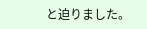と迫りました。